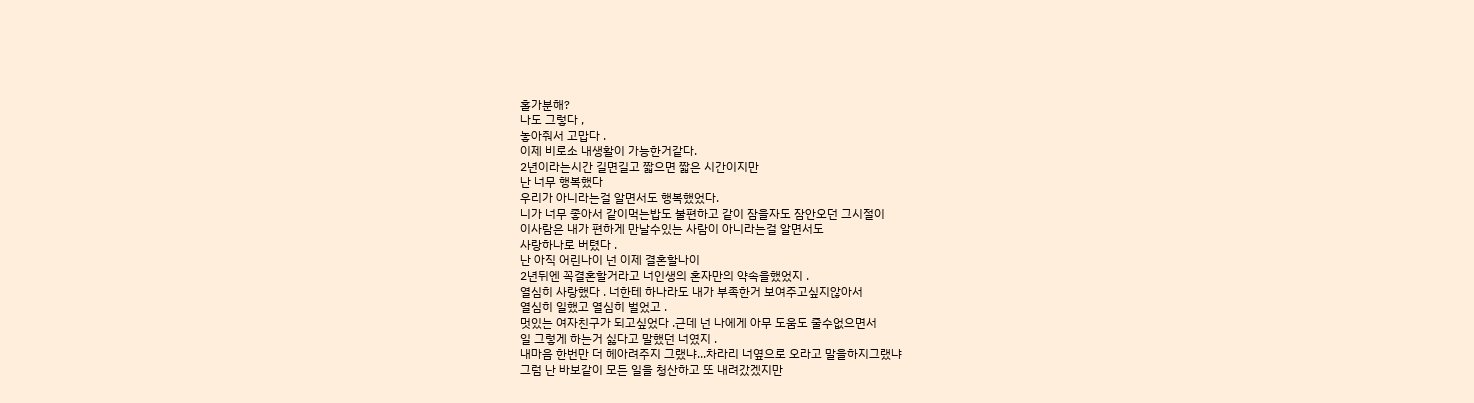홀가분해?
나도 그렇다 ,
놓아줘서 고맙다 .
이제 비로소 내생활이 가능한거같다.
2년이라는시간 길면길고 짧으면 짧은 시간이지만
난 너무 행복했다
우리가 아니라는걸 알면서도 행복했었다.
니가 너무 좋아서 같이먹는밥도 불편하고 같이 잠을자도 잠안오던 그시절이
이사람은 내가 편하게 만날수있는 사람이 아니라는걸 알면서도
사랑하나로 버텼다 .
난 아직 어린나이 넌 이제 결혼할나이
2년뒤엔 꼭결혼할거라고 너인생의 혼자만의 약속을했었지 .
열심히 사랑했다 . 너한테 하나라도 내가 부족한거 보여주고싶지않아서
열심히 일했고 열심히 벌었고 .
멋있는 여자친구가 되고싶었다 .근데 넌 나에게 아무 도움도 줄수없으면서
일 그렇게 하는거 싫다고 말했던 너였지 .
내마음 한번만 더 헤아려주지 그랬냐...차라리 너옆으로 오라고 말을하지그랬냐
그럼 난 바보같이 모든 일을 청산하고 또 내려갔겠지만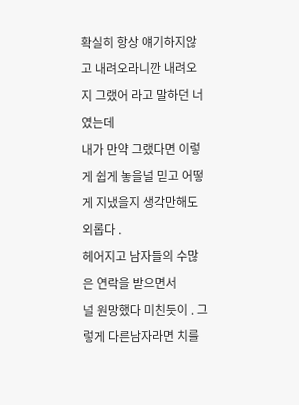확실히 항상 얘기하지않고 내려오라니깐 내려오지 그랬어 라고 말하던 너였는데
내가 만약 그랬다면 이렇게 쉽게 놓을널 믿고 어떻게 지냈을지 생각만해도 외롭다 .
헤어지고 남자들의 수많은 연락을 받으면서
널 원망했다 미친듯이 . 그렇게 다른남자라면 치를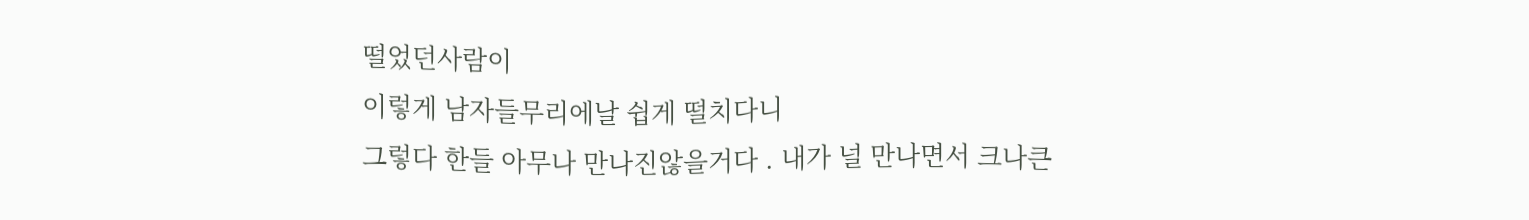떨었던사람이
이렇게 남자들무리에날 쉽게 떨치다니
그렇다 한들 아무나 만나진않을거다 . 내가 널 만나면서 크나큰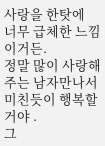사랑을 한탓에
너무 급체한 느낌이거든.
정말 많이 사랑해주는 남자만나서 미친듯이 행복할거야 .
그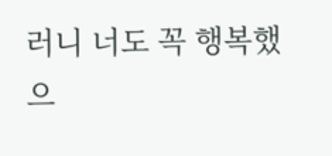러니 너도 꼭 행복했으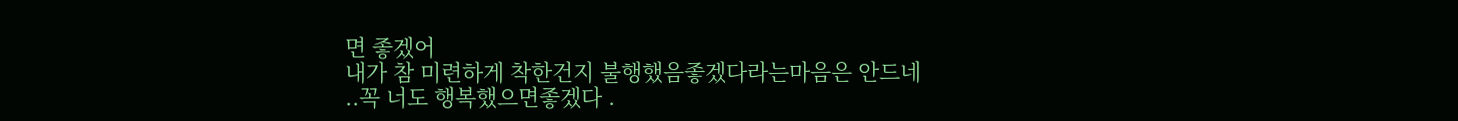면 좋겠어
내가 참 미련하게 착한건지 불행했음좋겠다라는마음은 안드네 ..꼭 너도 행복했으면좋겠다 .